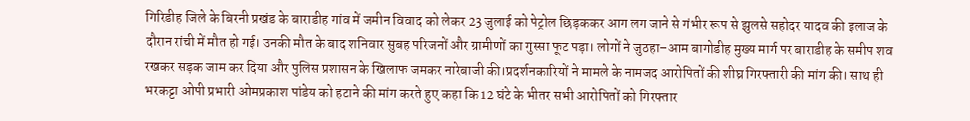गिरिडीह जिले के बिरनी प्रखंड के बाराडीह गांव में जमीन विवाद को लेकर 23 जुलाई को पेट्रोल छिड़ककर आग लग जाने से गंभीर रूप से झुलसे सहोदर यादव की इलाज के दौरान रांची में मौत हो गई। उनकी मौत के बाद शनिवार सुबह परिजनों और ग्रामीणों का गुस्सा फूट पड़ा। लोगों ने जुठहा–आम बागोडीह मुख्य मार्ग पर बाराडीह के समीप शव रखकर सड़क जाम कर दिया और पुलिस प्रशासन के खिलाफ जमकर नारेबाजी की।प्रदर्शनकारियों ने मामले के नामजद आरोपितों की शीघ्र गिरफ्तारी की मांग की। साथ ही भरकट्टा ओपी प्रभारी ओमप्रकाश पांडेय को हटाने की मांग करते हुए कहा कि 12 घंटे के भीतर सभी आरोपितों को गिरफ्तार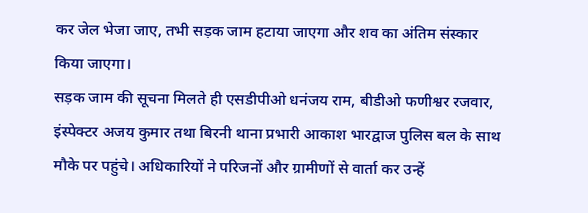कर जेल भेजा जाए, तभी सड़क जाम हटाया जाएगा और शव का अंतिम संस्कार किया जाएगा।
सड़क जाम की सूचना मिलते ही एसडीपीओ धनंजय राम, बीडीओ फणीश्वर रजवार, इंस्पेक्टर अजय कुमार तथा बिरनी थाना प्रभारी आकाश भारद्वाज पुलिस बल के साथ मौके पर पहुंचे। अधिकारियों ने परिजनों और ग्रामीणों से वार्ता कर उन्हें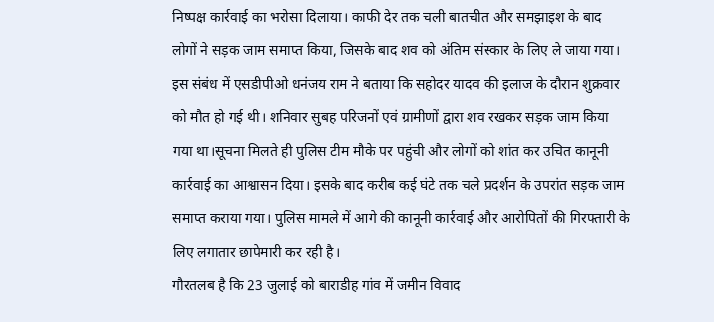निष्पक्ष कार्रवाई का भरोसा दिलाया। काफी देर तक चली बातचीत और समझाइश के बाद लोगों ने सड़क जाम समाप्त किया, जिसके बाद शव को अंतिम संस्कार के लिए ले जाया गया।
इस संबंध में एसडीपीओ धनंजय राम ने बताया कि सहोदर यादव की इलाज के दौरान शुक्रवार को मौत हो गई थी। शनिवार सुबह परिजनों एवं ग्रामीणों द्वारा शव रखकर सड़क जाम किया गया था।सूचना मिलते ही पुलिस टीम मौके पर पहुंची और लोगों को शांत कर उचित कानूनी कार्रवाई का आश्वासन दिया। इसके बाद करीब कई घंटे तक चले प्रदर्शन के उपरांत सड़क जाम समाप्त कराया गया। पुलिस मामले में आगे की कानूनी कार्रवाई और आरोपितों की गिरफ्तारी के लिए लगातार छापेमारी कर रही है।
गौरतलब है कि 23 जुलाई को बाराडीह गांव में जमीन विवाद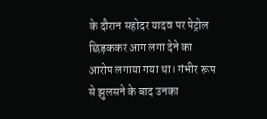के दौरान सहोदर यादव पर पेट्रोल छिड़ककर आग लगा देने का आरोप लगाया गया था। गंभीर रूप से झुलसने के बाद उनका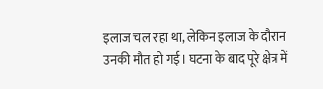इलाज चल रहा था, लेकिन इलाज के दौरान उनकी मौत हो गई। घटना के बाद पूरे क्षेत्र में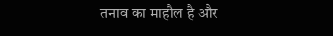तनाव का माहौल है और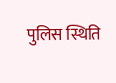पुलिस स्थिति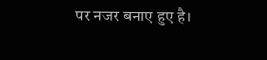पर नजर बनाए हुए है।